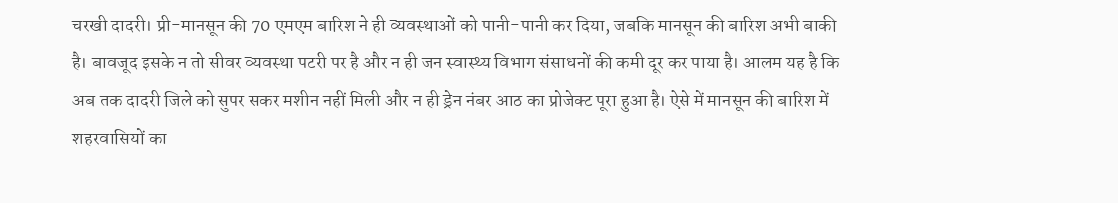चरखी दादरी। प्री-मानसून की 70 एमएम बारिश ने ही व्यवस्थाओं को पानी-पानी कर दिया, जबकि मानसून की बारिश अभी बाकी है। बावजूद इसके न तो सीवर व्यवस्था पटरी पर है और न ही जन स्वास्थ्य विभाग संसाधनों की कमी दूर कर पाया है। आलम यह है कि अब तक दादरी जिले को सुपर सकर मशीन नहीं मिली और न ही ड्रेन नंबर आठ का प्रोजेक्ट पूरा हुआ है। ऐसे में मानसून की बारिश में शहरवासियों का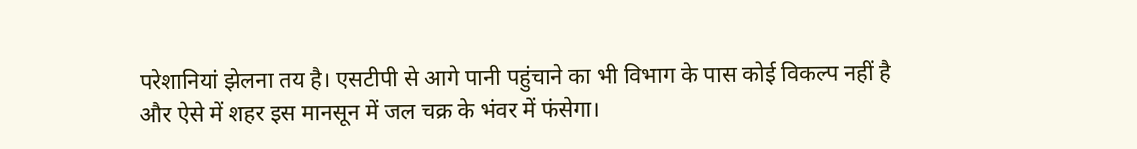परेशानियां झेलना तय है। एसटीपी से आगे पानी पहुंचाने का भी विभाग के पास कोई विकल्प नहीं है और ऐसे में शहर इस मानसून में जल चक्र के भंवर में फंसेगा।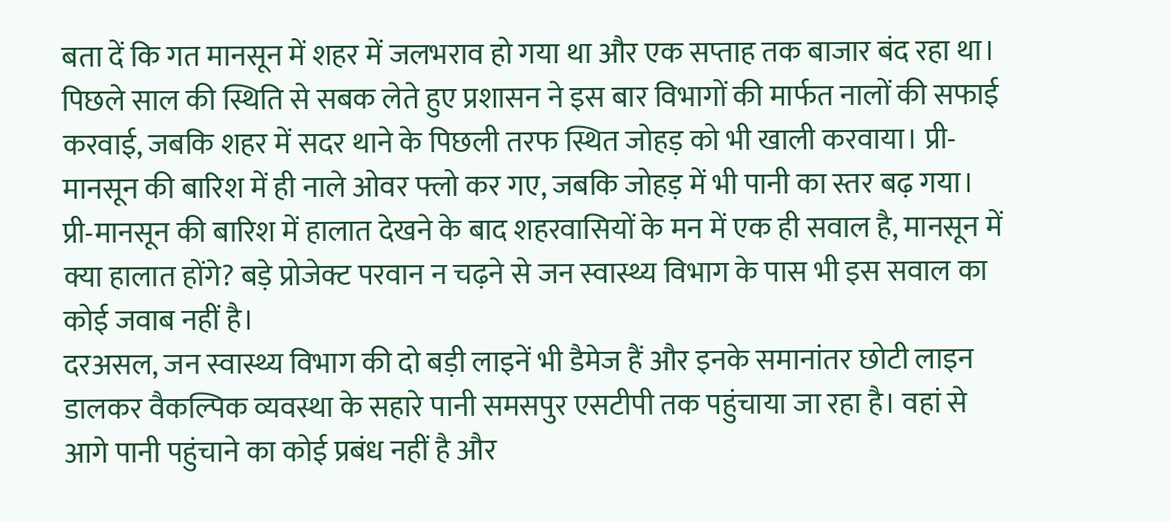बता दें कि गत मानसून में शहर में जलभराव हो गया था और एक सप्ताह तक बाजार बंद रहा था। पिछले साल की स्थिति से सबक लेते हुए प्रशासन ने इस बार विभागों की मार्फत नालों की सफाई करवाई, जबकि शहर में सदर थाने के पिछली तरफ स्थित जोहड़ को भी खाली करवाया। प्री-मानसून की बारिश में ही नाले ओवर फ्लो कर गए, जबकि जोहड़ में भी पानी का स्तर बढ़ गया। प्री-मानसून की बारिश में हालात देखने के बाद शहरवासियों के मन में एक ही सवाल है, मानसून में क्या हालात होंगे? बड़े प्रोजेक्ट परवान न चढ़ने से जन स्वास्थ्य विभाग के पास भी इस सवाल का कोई जवाब नहीं है।
दरअसल, जन स्वास्थ्य विभाग की दो बड़ी लाइनें भी डैमेज हैं और इनके समानांतर छोटी लाइन डालकर वैकल्पिक व्यवस्था के सहारे पानी समसपुर एसटीपी तक पहुंचाया जा रहा है। वहां से आगे पानी पहुंचाने का कोई प्रबंध नहीं है और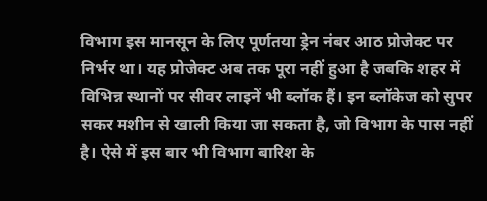विभाग इस मानसून के लिए पूर्णतया ड्रेन नंबर आठ प्रोजेक्ट पर निर्भर था। यह प्रोजेक्ट अब तक पूरा नहीं हुआ है जबकि शहर में विभिन्न स्थानों पर सीवर लाइनें भी ब्लॉक हैं। इन ब्लॉकेज को सुपर सकर मशीन से खाली किया जा सकता है, जो विभाग के पास नहीं है। ऐसे में इस बार भी विभाग बारिश के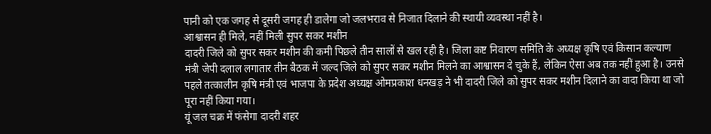पानी को एक जगह से दूसरी जगह ही डालेगा जो जलभराव से निजात दिलाने की स्थायी व्यवस्था नहीं है।
आश्वासन ही मिले, नहीं मिली सुपर सकर मशीन
दादरी जिले को सुपर सकर मशीन की कमी पिछले तीन सालों से खल रही है। जिला कष्ट निवारण समिति के अध्यक्ष कृषि एवं किसान कल्याण मंत्री जेपी दलाल लगातार तीन बैठक में जल्द जिले को सुपर सकर मशीन मिलने का आश्वासन दे चुके हैं, लेकिन ऐसा अब तक नहीं हुआ है। उनसे पहले तत्कालीन कृषि मंत्री एवं भाजपा के प्रदेश अध्यक्ष ओमप्रकाश धनखड़ ने भी दादरी जिले को सुपर सकर मशीन दिलाने का वादा किया था जो पूरा नहीं किया गया।
यूं जल चक्र में फंसेगा दादरी शहर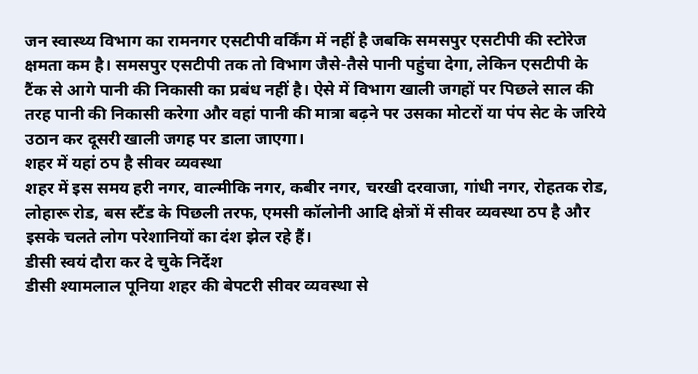जन स्वास्थ्य विभाग का रामनगर एसटीपी वर्किंग में नहीं है जबकि समसपुर एसटीपी की स्टोरेज क्षमता कम है। समसपुर एसटीपी तक तो विभाग जैसे-तैसे पानी पहुंचा देगा, लेकिन एसटीपी के टैंक से आगे पानी की निकासी का प्रबंध नहीं है। ऐसे में विभाग खाली जगहों पर पिछले साल की तरह पानी की निकासी करेगा और वहां पानी की मात्रा बढ़ने पर उसका मोटरों या पंप सेट के जरिये उठान कर दूसरी खाली जगह पर डाला जाएगा।
शहर में यहां ठप है सीवर व्यवस्था
शहर में इस समय हरी नगर, वाल्मीकि नगर, कबीर नगर, चरखी दरवाजा, गांधी नगर, रोहतक रोड, लोहारू रोड, बस स्टैंड के पिछली तरफ, एमसी कॉलोनी आदि क्षेत्रों में सीवर व्यवस्था ठप है और इसके चलते लोग परेशानियों का दंश झेल रहे हैं।
डीसी स्वयं दौरा कर दे चुके निर्देश
डीसी श्यामलाल पूनिया शहर की बेपटरी सीवर व्यवस्था से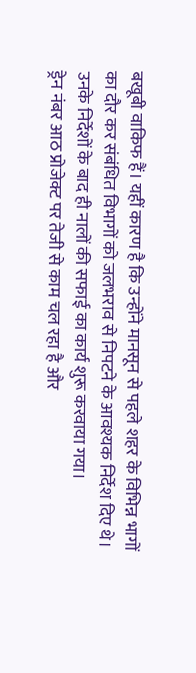बखूबी वाकिफ हैं। यहीं कारण है कि उन्होंने मानसून से पहले शहर के विभिन्न भागों का दौर कर संबंधित विभागों को जलभराव से निपटने के आवश्यक निर्देश दिए थे। उनके निर्देशों के बाद ही नालों की सफाई का कार्य शुरू करवाया गया।
ड्रेन नंबर आठ प्रोजेक्ट पर तेजी से काम चल रहा है और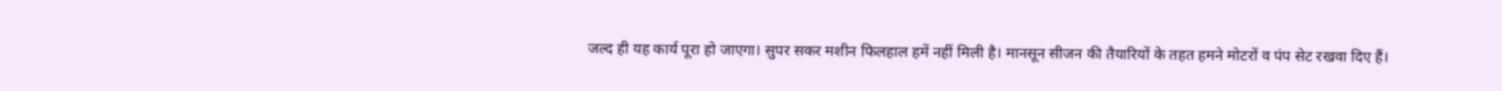जल्द ही यह कार्य पूरा हो जाएगा। सुपर सकर मशीन फिलहाल हमें नहीं मिली है। मानसून सीजन की तैयारियों के तहत हमने मोटरों व पंप सेट रखवा दिए हैं।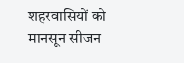शहरवासियों को मानसून सीजन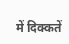में दिक्कतें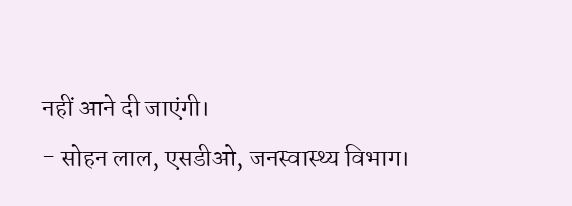नहीं आने दी जाएंगी।
- सोहन लाल, एसडीओ, जनस्वास्थ्य विभाग।